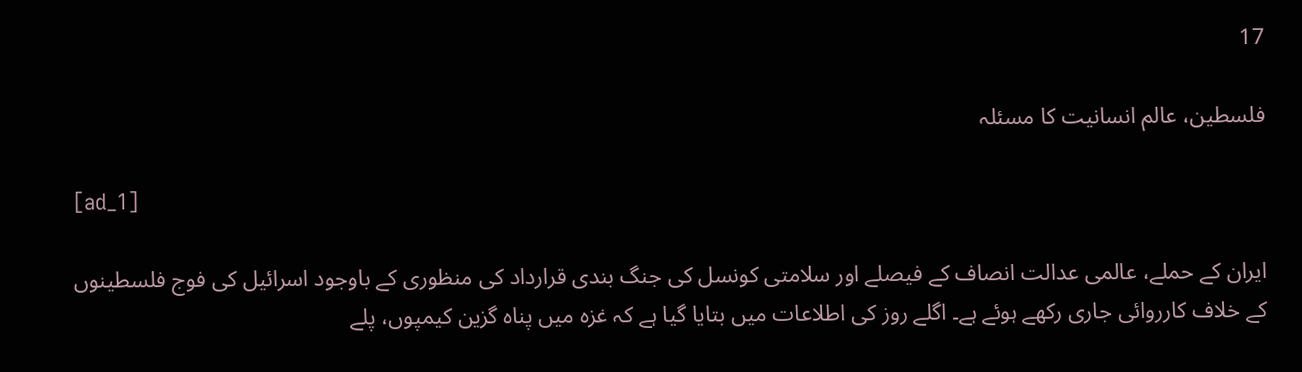17

فلسطین، عالم انسانیت کا مسئلہ

[ad_1]

ایران کے حملے، عالمی عدالت انصاف کے فیصلے اور سلامتی کونسل کی جنگ بندی قرارداد کی منظوری کے باوجود اسرائیل کی فوج فلسطینوں کے خلاف کارروائی جاری رکھے ہوئے ہے۔ اگلے روز کی اطلاعات میں بتایا گیا ہے کہ غزہ میں پناہ گزین کیمپوں، پلے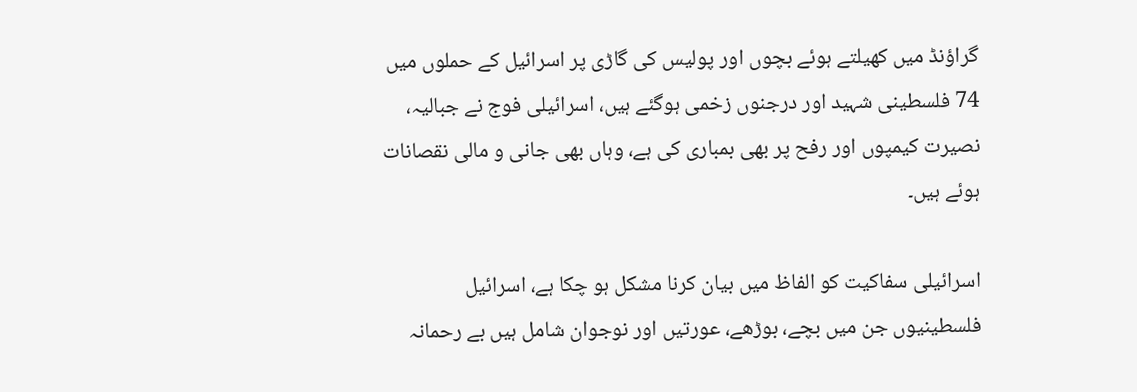گراؤنڈ میں کھیلتے ہوئے بچوں اور پولیس کی گاڑی پر اسرائیل کے حملوں میں 74 فلسطینی شہید اور درجنوں زخمی ہوگئے ہیں، اسرائیلی فوج نے جبالیہ، نصیرت کیمپوں اور رفح پر بھی بمباری کی ہے، وہاں بھی جانی و مالی نقصانات ہوئے ہیں۔

اسرائیلی سفاکیت کو الفاظ میں بیان کرنا مشکل ہو چکا ہے، اسرائیل فلسطینیوں جن میں بچے، بوڑھے، عورتیں اور نوجوان شامل ہیں بے رحمانہ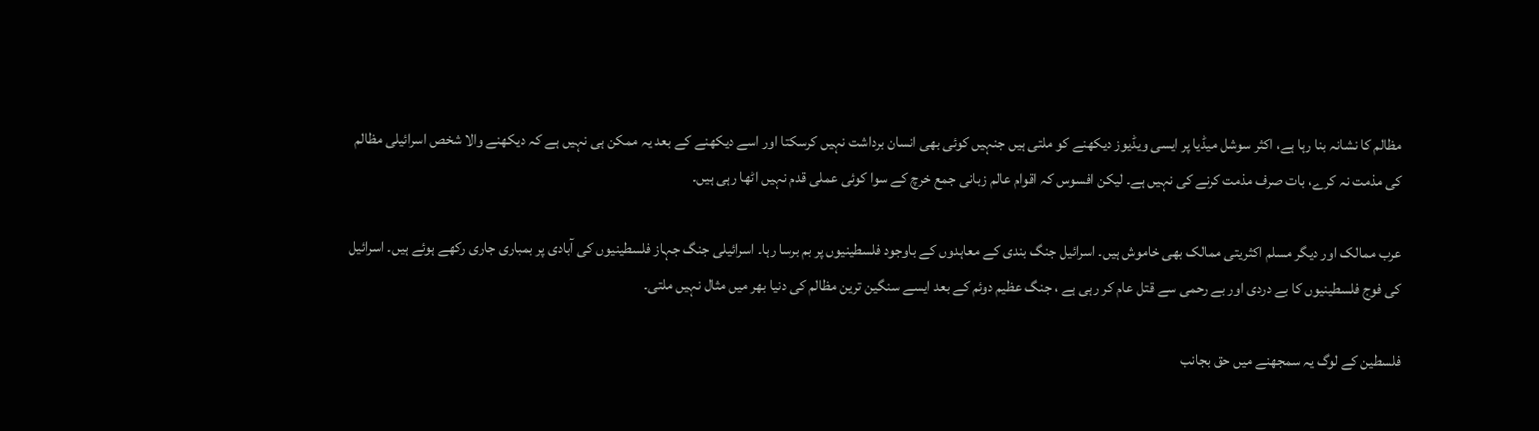مظالم کا نشانہ بنا رہا ہے، اکثر سوشل میڈیا پر ایسی ویڈیوز دیکھنے کو ملتی ہیں جنہیں کوئی بھی انسان برداشت نہیں کرسکتا اور اسے دیکھنے کے بعد یہ ممکن ہی نہیں ہے کہ دیکھنے والا شخص اسرائیلی مظالم کی مذمت نہ کرے، بات صرف مذمت کرنے کی نہیں ہے۔ لیکن افسوس کہ اقوام عالم زبانی جمع خرچ کے سوا کوئی عملی قدم نہیں اٹھا رہی ہیں۔

عرب ممالک اور دیگر مسلم اکثریتی ممالک بھی خاموش ہیں۔ اسرائیل جنگ بندی کے معاہدوں کے باوجود فلسطینیوں پر بم برسا رہا۔ اسرائیلی جنگ جہاز فلسطینیوں کی آبادی پر بمباری جاری رکھے ہوئے ہیں۔ اسرائیل کی فوج فلسطینیوں کا بے دردی اور بے رحمی سے قتل عام کر رہی ہے ، جنگ عظیم دوئم کے بعد ایسے سنگین ترین مظالم کی دنیا بھر میں مثال نہیں ملتی۔

فلسطین کے لوگ یہ سمجھنے میں حق بجانب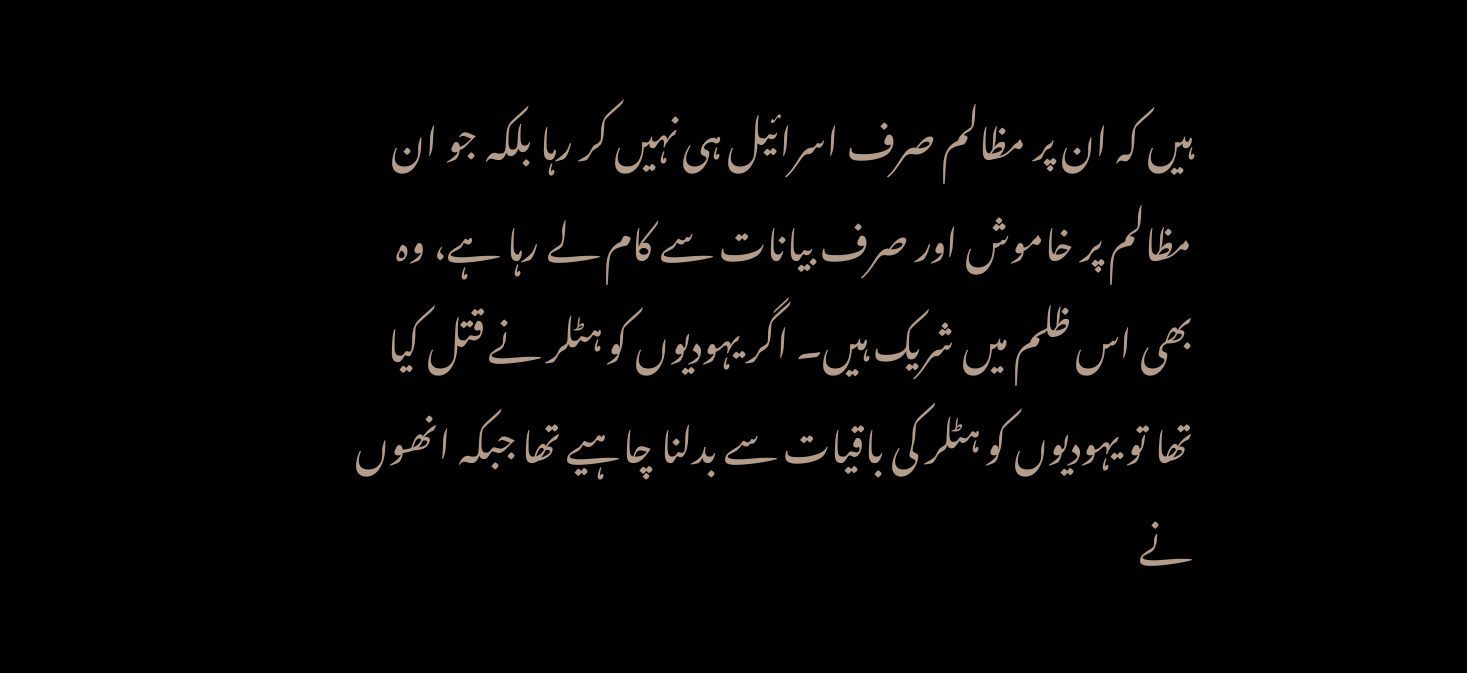ہیں کہ ان پر مظالم صرف اسرائیل ہی نہیں کر رہا بلکہ جو ان مظالم پر خاموش اور صرف بیانات سے کام لے رہا ہے، وہ بھی اس ظلم میں شریک ہیں۔ اگر یہودیوں کو ہٹلر نے قتل کیا تھا تو یہودیوں کو ہٹلر کی باقیات سے بدلنا چاہیے تھا جبکہ انھوں نے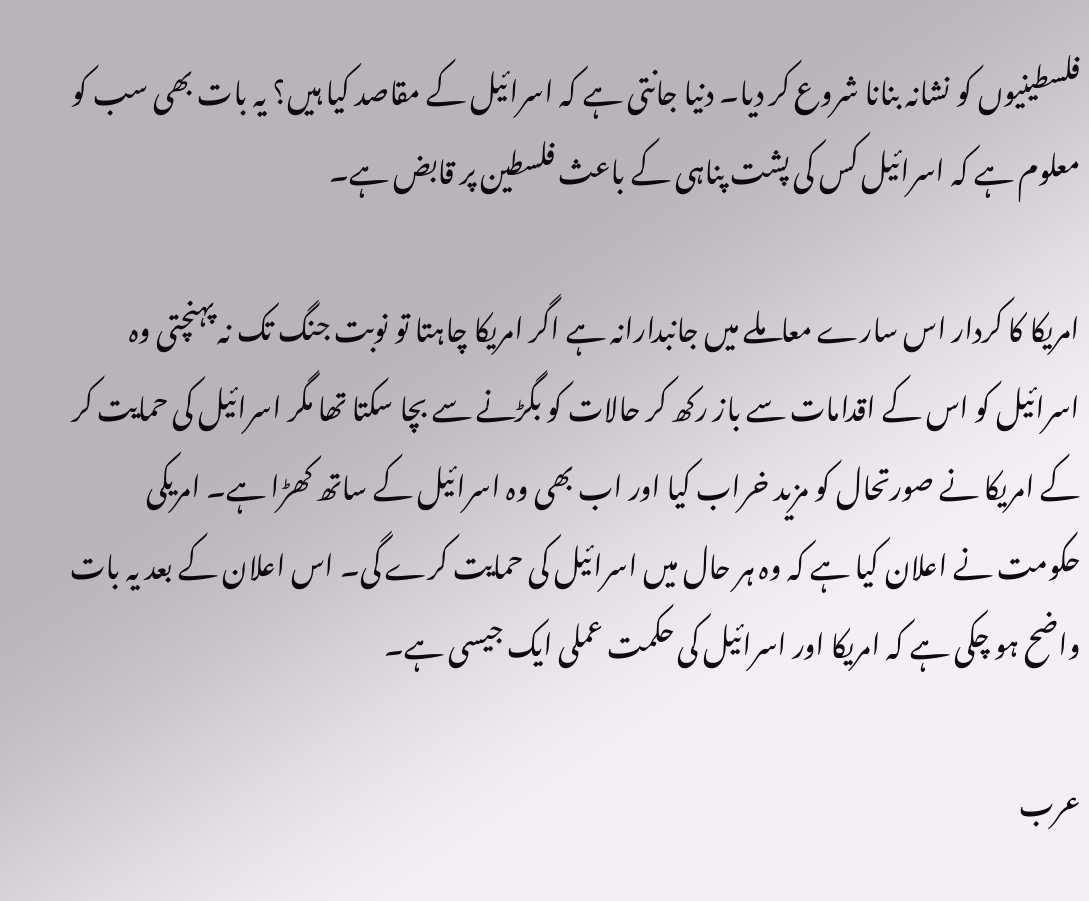فلسطینیوں کو نشانہ بنانا شروع کر دیا۔ دنیا جانتی ہے کہ اسرائیل کے مقاصد کیا ہیں؟ یہ بات بھی سب کو معلوم ہے کہ اسرائیل کس کی پشت پناہی کے باعث فلسطین پر قابض ہے۔

امریکا کا کردار اس سارے معاملے میں جانبدارانہ ہے اگر امریکا چاہتا تو نوبت جنگ تک نہ پہنچتی وہ اسرائیل کو اس کے اقدامات سے باز رکھ کر حالات کو بگڑنے سے بچا سکتا تھا مگر اسرائیل کی حمایت کر کے امریکا نے صورتحال کو مزید خراب کیا اور اب بھی وہ اسرائیل کے ساتھ کھڑا ہے۔ امریکی حکومت نے اعلان کیا ہے کہ وہ ہر حال میں اسرائیل کی حمایت کرے گی۔ اس اعلان کے بعد یہ بات واضح ہو چکی ہے کہ امریکا اور اسرائیل کی حکمت عملی ایک جیسی ہے۔

عرب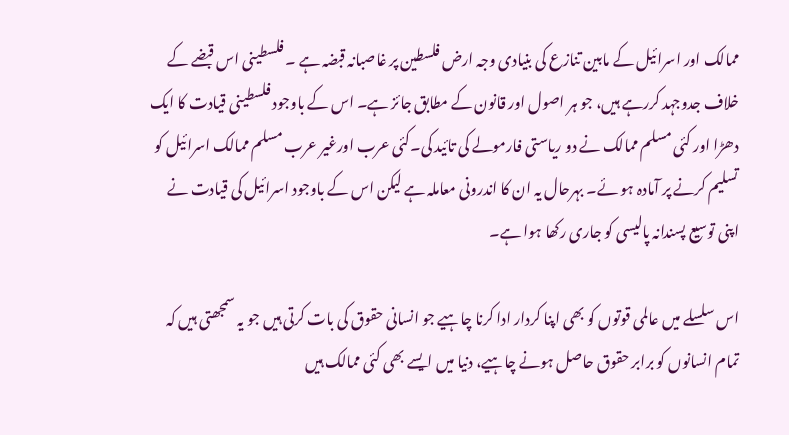ممالک اور اسرائیل کے مابین تنازع کی بنیادی وجہ ارض فلسطین پر غاصبانہ قبضہ ہے ۔ فلسطینی اس قبضے کے خلاف جدوجہد کررہے ہیں، جو ہر اصول اور قانون کے مطابق جائز ہے۔ اس کے باوجود فلسطینی قیادت کا ایک دھڑا اور کئی مسلم ممالک نے دو ریاستی فارمولے کی تائید کی۔کئی عرب اورغیر عرب مسلم ممالک اسرائیل کو تسلیم کرنے پر آمادہ ہو ئے۔ بہرحال یہ ان کا اندرونی معاملہ ہے لیکن اس کے باوجود اسرائیل کی قیادت نے اپنی توسیع پسندانہ پالیسی کو جاری رکھا ہوا ہے۔

اس سلسلے میں عالمی قوتوں کو بھی اپنا کردار ادا کرنا چاہیے جو انسانی حقوق کی بات کرتی ہیں جو یہ سمجھتی ہیں کہ تمام انسانوں کو برابر حقوق حاصل ہونے چاہیے، دنیا میں ایسے بھی کئی ممالک ہیں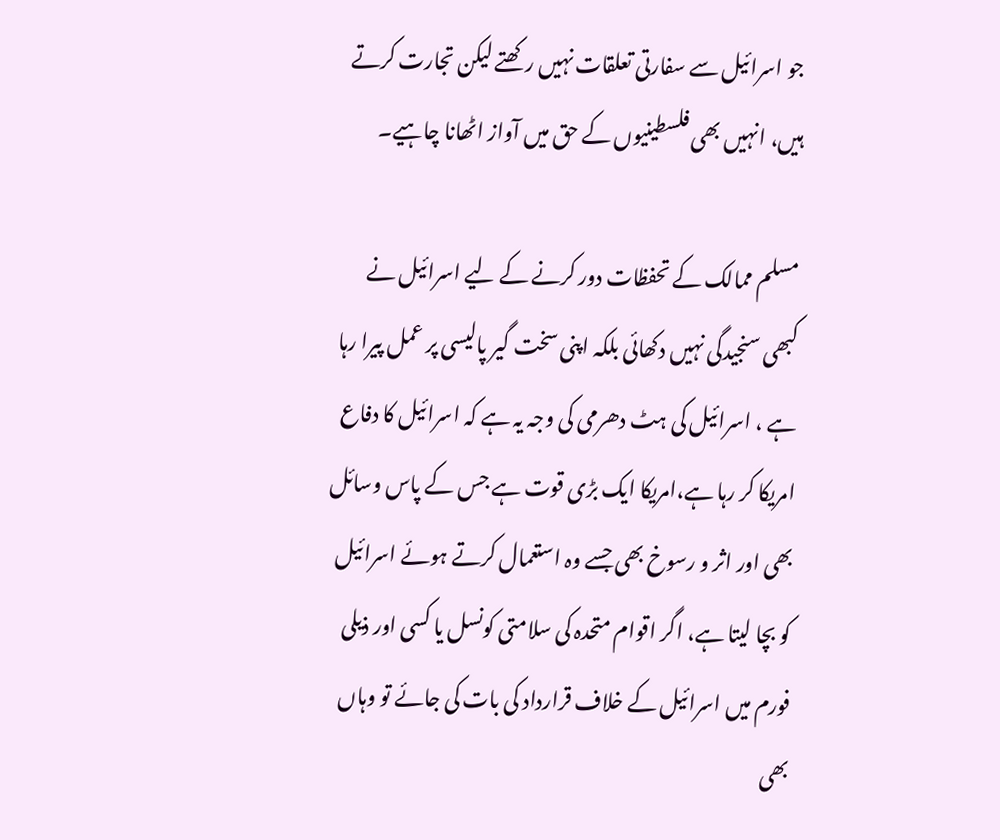جو اسرائیل سے سفارتی تعلقات نہیں رکھتے لیکن تجارت کرتے ہیں، انہیں بھی فلسطینیوں کے حق میں آواز اٹھانا چاہیے۔

مسلم ممالک کے تحفظات دور کرنے کے لیے اسرائیل نے کبھی سنجیدگی نہیں دکھائی بلکہ اپنی سخت گیر پالیسی پر عمل پیرا رہا ہے ، اسرائیل کی ہٹ دھرمی کی وجہ یہ ہے کہ اسرائیل کا دفاع امریکا کر رہا ہے،امریکا ایک بڑی قوت ہے جس کے پاس وسائل بھی اور اثر و رسوخ بھی جسے وہ استعمال کرتے ہوئے اسرائیل کو بچا لیتا ہے، اگر اقوام متحدہ کی سلامتی کونسل یا کسی اور ذیلی فورم میں اسرائیل کے خلاف قرارداد کی بات کی جائے تو وہاں بھی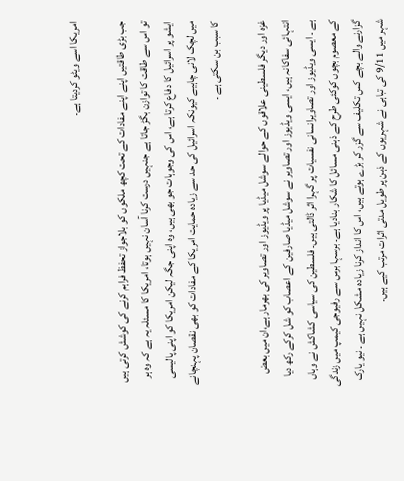امریکا اسے ویٹو کردیتا ہے۔

جب بڑی طاقتیں اپنے اپنے مفادات کے تحت کچھ ملکوں کو بلاجواز تحفظ فراہم کرنے کی کوشش کرتی ہیں تو اس سے طاقت کا توازن بگڑ جاتا ہے جنہیں درست کرنا آسان نہیں ہوتا، امریکا کا مسئلہ یہ ہے کہ وہ ہر ایشو پر اسرائیل کا دفاع کرتا ہے، اس کی وجوہات جو بھی ہیں، وہ اپنی جگہ لیکن امریکا کو اپنی پالیسی میں لچک لانی چاہیے کیونکہ اسرائیل کی حد سے زیادہ حمایت امریکا کے مفادات کو بھی نقصان پہنچانے کا سبب بن سکتی ہے ۔

غزہ اور دیگر فلسطینی علاقوں کے حوالے سوشل میڈیا پر ویڈیوز اور تصاویر کی بھرمار ہے،ان میں بعض انتہائی سفاکانہ ہیں، ایسی ویڈیوز اور تصاویر نے سوشل میڈیا صارفین کے اعصاب کو شل کرکے رکھ دیا ہے ۔ ایسی ویڈیوز اور تصاویرانسانی نفسیات پر گہرا اثر ڈالتی ہیں۔ فلسطین کی سیاسی کشاکش نے وہاں کے معصوم بچوں کوکئی طرح کے ذہنی مسائل کا شکار بنادیا ہے۔ برسہا برس سے رفیوجی کیمپ میں زندگی گزارنے والے بچے کس تکلیف سے گزر کر بڑے ہوتے ہیں، اس کا انداز کرنا زیادہ مشکل نہیں ہے ۔ نیو یارک شہر میں 9/11 کی تباہی نے شہریوں کے ذہن پر طویل مدتی اثرات مرتب کیے ہیں۔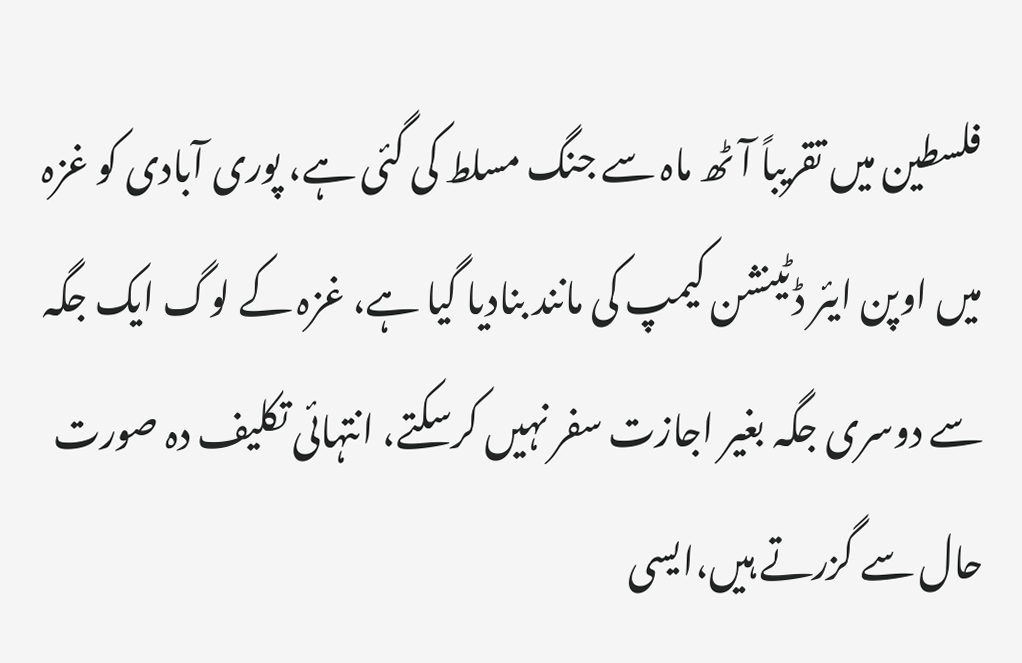فلسطین میں تقریباً آٹھ ماہ سے جنگ مسلط کی گئی ہے، پوری آبادی کو غزہ میں اوپن ایئر ڈٹینشن کیمپ کی مانند بنادیا گیا ہے، غزہ کے لوگ ایک جگہ سے دوسری جگہ بغیر اجازت سفر نہیں کرسکتے، انتہائی تکلیف دہ صورت حال سے گزرتے ہیں،ایسی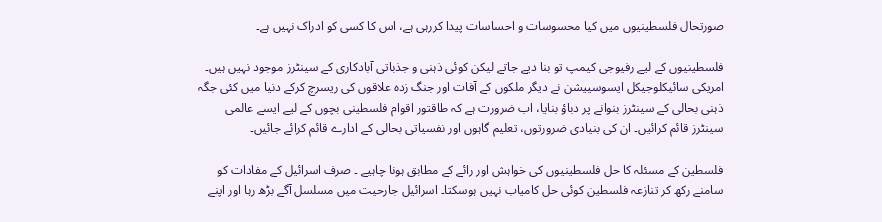صورتحال فلسطینیوں میں کیا محسوسات و احساسات پیدا کررہی ہے، اس کا کسی کو ادراک نہیں ہے۔

فلسطینیوں کے لیے رفیوجی کیمپ تو بنا دیے جاتے لیکن کوئی ذہنی و جذباتی آبادکاری کے سینٹرز موجود نہیں ہیں۔ امریکی سائیکلوجیکل ایسوسییشن نے دیگر ملکوں کے آفات اور جنگ زدہ علاقوں کی ریسرچ کرکے دنیا میں کئی جگہ ذہنی بحالی کے سینٹرز بنوانے پر دباؤ بنایا، اب ضرورت ہے کہ طاقتور اقوام فلسطینی بچوں کے لیے ایسے عالمی سینٹرز قائم کرائیں۔ ان کی بنیادی ضرورتوں، تعلیم گاہوں اور نفسیاتی بحالی کے ادارے قائم کرائے جائیں۔

فلسطین کے مسئلہ کا حل فلسطینیوں کی خواہش اور رائے کے مطابق ہونا چاہیے ۔ صرف اسرائیل کے مفادات کو سامنے رکھ کر تنازعہ فلسطین کوئی حل کامیاب نہیں ہوسکتا۔ اسرائیل جارحیت میں مسلسل آگے بڑھ رہا اور اپنے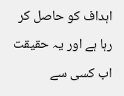اہداف کو حاصل کر رہا ہے اور یہ حقیقت اب کسی سے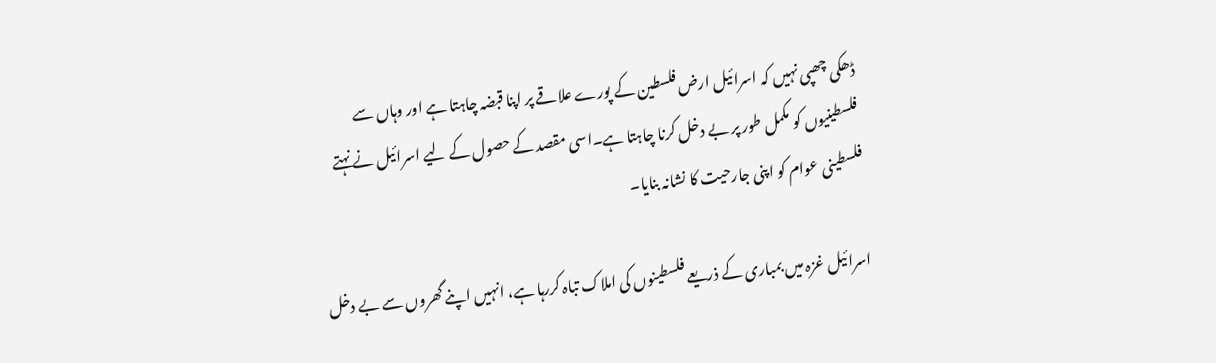ڈھکی چھپی نہیں کہ اسرائیل ارض فلسطین کے پورے علاقے پر اپنا قبضہ چاہتا ہے اور وہاں سے فلسطینیوں کو مکمل طور پر بے دخل کرنا چاہتا ہے۔اسی مقصد کے حصول کے لیے اسرائیل نے نہتے فلسطینی عوام کو اپنی جارحیت کا نشانہ بنایا۔

اسرائیل غزہ میں بمباری کے ذریعے فلسطینوں کی املاک تباہ کررہا ہے، انہیں اپنے گھروں سے بے دخل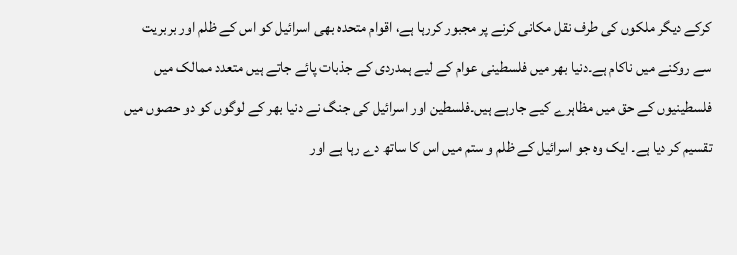کرکے دیگر ملکوں کی طرف نقل مکانی کرنے پر مجبور کررہا ہے، اقوام متحدہ بھی اسرائیل کو اس کے ظلم اور بربریت سے روکنے میں ناکام ہے۔دنیا بھر میں فلسطینی عوام کے لیے ہمدردی کے جذبات پائے جاتے ہیں متعدد ممالک میں فلسطینیوں کے حق میں مظاہرے کیے جارہے ہیں۔فلسطین اور اسرائیل کی جنگ نے دنیا بھر کے لوگوں کو دو حصوں میں تقسیم کر دیا ہے۔ ایک وہ جو اسرائیل کے ظلم و ستم میں اس کا ساتھ دے رہا ہے اور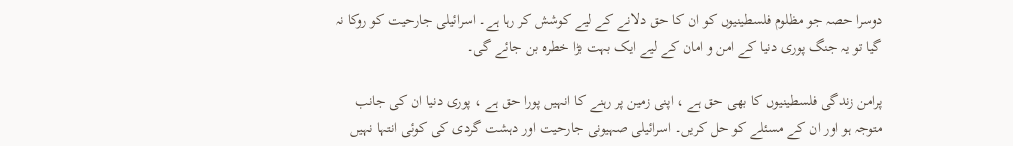دوسرا حصہ جو مظلوم فلسطینیوں کو ان کا حق دلانے کے لیے کوشش کر رہا ہے۔ اسرائیلی جارحیت کو روکا نہ گیا تو یہ جنگ پوری دنیا کے امن و امان کے لیے ایک بہت بڑا خطرہ بن جائے گی۔

پرامن زندگی فلسطینیوں کا بھی حق ہے ، اپنی زمین پر رہنے کا انہیں پورا حق ہے ، پوری دنیا ان کی جانب متوجہ ہو اور ان کے مسئلے کو حل کریں۔ اسرائیلی صہیونی جارحیت اور دہشت گردی کی کوئی انتہا نہیں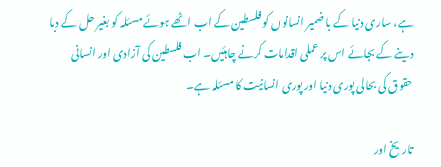ہے، ساری دنیا کے با ضمیر انسانوں کو فلسطین کے اب اٹھے ہوئے مسئلہ کو بغیر حل کے دبا دینے کے بجائے اس پر عملی اقدامات کرنے چاہئیں۔ اب فلسطین کی آزادی اور انسانی حقوق کی بحالی پوری دنیا اور پوری انسانیت کا مسئلہ ہے۔

تاریخ اور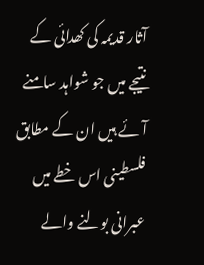آثار قدیمہ کی کھدائی کے نتیجے میں جو شواہد سامنے آئے ہیں ان کے مطابق فلسطینی اس خطے میں عبرانی بولنے والے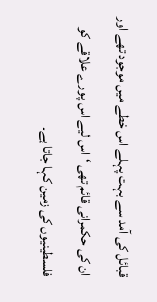قبائل کی آمد سے بہت پہلے اس خطے میں موجود تھے اور ان کی حکمرانی قائم تھی ‘اس لیے اس پورے علاقے کو فلسطینیوں کی زمین کہا جاتا ہے۔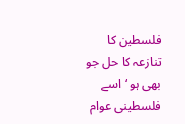فلسطین کا تنازعہ کا حل جو بھی ہو ‘اسے فلسطینی عوام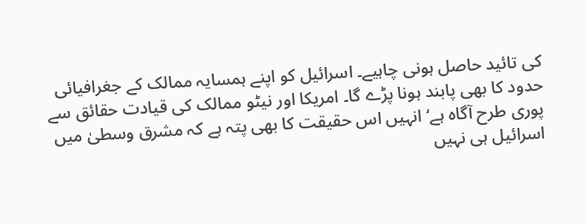کی تائید حاصل ہونی چاہیے۔ اسرائیل کو اپنے ہمسایہ ممالک کے جغرافیائی حدود کا بھی پابند ہونا پڑے گا۔ امریکا اور نیٹو ممالک کی قیادت حقائق سے پوری طرح آگاہ ہے‘انہیں اس حقیقت کا بھی پتہ ہے کہ مشرق وسطیٰ میں اسرائیل ہی نہیں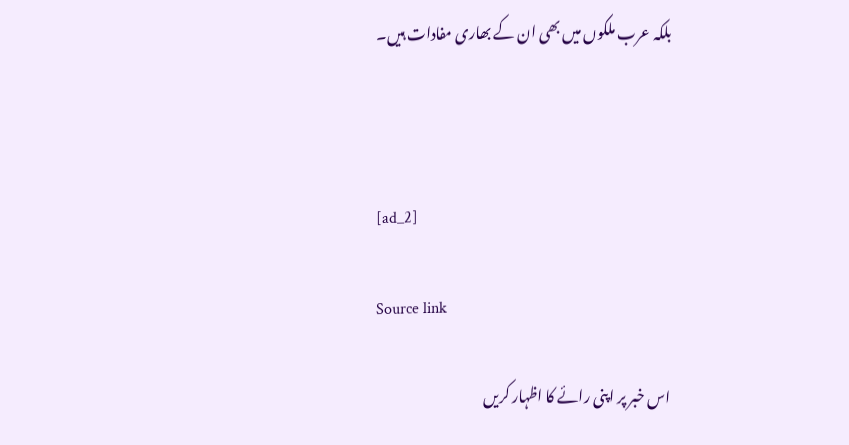بلکہ عرب ملکوں میں بھی ان کے بھاری مفادات ہیں۔



[ad_2]

Source link

اس خبر پر اپنی رائے کا اظہار کریں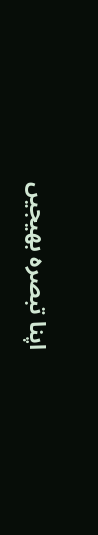اپنا تبصرہ بھیجیں